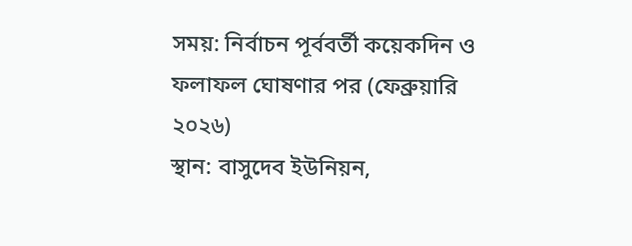সময়: নির্বাচন পূর্ববর্তী কয়েকদিন ও ফলাফল ঘোষণার পর (ফেব্রুয়ারি ২০২৬)
স্থান: বাসুদেব ইউনিয়ন,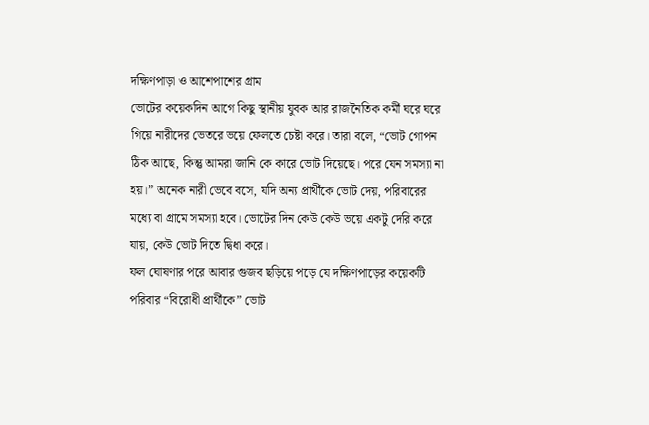দক্ষিণপাড়া ও আশেপাশের গ্রাম
ভোটের কয়েকদিন আগে কিছু স্থানীয় যুবক আর রাজনৈতিক কর্মী ঘরে ঘরে গিয়ে নারীদের ভেতরে ভয়ে ফেলতে চেষ্টা করে। তারা বলে, “ভোট গোপন ঠিক আছে, কিন্তু আমরা জানি কে কারে ভোট দিয়েছে। পরে যেন সমস্যা না হয়।” অনেক নারী ভেবে বসে, যদি অন্য প্রার্থীকে ভোট দেয়, পরিবারের মধ্যে বা গ্রামে সমস্যা হবে। ভোটের দিন কেউ কেউ ভয়ে একটু দেরি করে যায়, কেউ ভোট দিতে দ্বিধা করে।
ফল ঘোষণার পরে আবার গুজব ছড়িয়ে পড়ে যে দক্ষিণপাড়ের কয়েকটি পরিবার “বিরোধী প্রার্থীকে” ভোট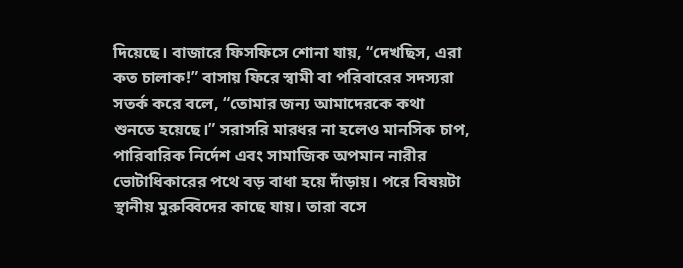দিয়েছে। বাজারে ফিসফিসে শোনা যায়, “দেখছিস, এরা কত চালাক!” বাসায় ফিরে স্বামী বা পরিবারের সদস্যরা সতর্ক করে বলে, “তোমার জন্য আমাদেরকে কথা শুনতে হয়েছে।” সরাসরি মারধর না হলেও মানসিক চাপ, পারিবারিক নির্দেশ এবং সামাজিক অপমান নারীর ভোটাধিকারের পথে বড় বাধা হয়ে দাঁড়ায়। পরে বিষয়টা স্থানীয় মুরুব্বিদের কাছে যায়। তারা বসে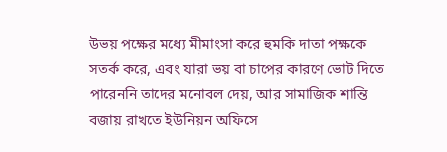উভয় পক্ষের মধ্যে মীমাংসা করে হুমকি দাতা পক্ষকে সতর্ক করে, এবং যারা ভয় বা চাপের কারণে ভোট দিতে পারেননি তাদের মনোবল দেয়, আর সামাজিক শান্তি বজায় রাখতে ইউনিয়ন অফিসে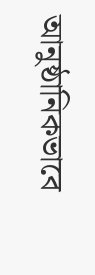আনুষ্ঠানিকভাবে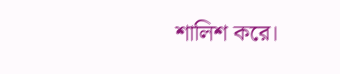শালিশ করে।